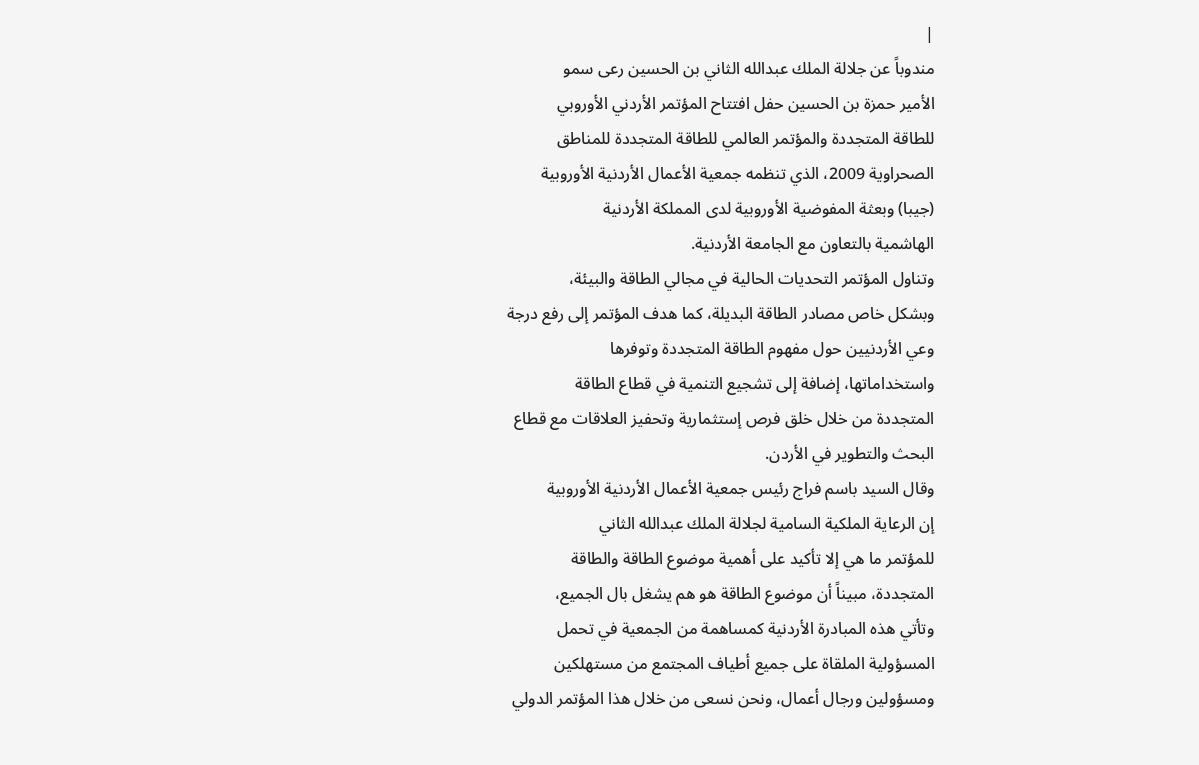|
مندوباً عن جلالة الملك عبدالله الثاني بن الحسين رعى سمو
الأمير حمزة بن الحسين حفل افتتاح المؤتمر الأردني الأوروبي
للطاقة المتجددة والمؤتمر العالمي للطاقة المتجددة للمناطق
الصحراوية 2009، الذي تنظمه جمعية الأعمال الأردنية الأوروبية
(جيبا) وبعثة المفوضية الأوروبية لدى المملكة الأردنية
الهاشمية بالتعاون مع الجامعة الأردنية.
وتناول المؤتمر التحديات الحالية في مجالي الطاقة والبيئة،
وبشكل خاص مصادر الطاقة البديلة، كما هدف المؤتمر إلى رفع درجة
وعي الأردنيين حول مفهوم الطاقة المتجددة وتوفرها
واستخداماتها، إضافة إلى تشجيع التنمية في قطاع الطاقة
المتجددة من خلال خلق فرص إستثمارية وتحفيز العلاقات مع قطاع
البحث والتطوير في الأردن.
وقال السيد باسم فراج رئيس جمعية الأعمال الأردنية الأوروبية
إن الرعاية الملكية السامية لجلالة الملك عبدالله الثاني
للمؤتمر ما هي إلا تأكيد على أهمية موضوع الطاقة والطاقة
المتجددة، مبيناً أن موضوع الطاقة هو هم يشغل بال الجميع،
وتأتي هذه المبادرة الأردنية كمساهمة من الجمعية في تحمل
المسؤولية الملقاة على جميع أطياف المجتمع من مستهلكين
ومسؤولين ورجال أعمال، ونحن نسعى من خلال هذا المؤتمر الدولي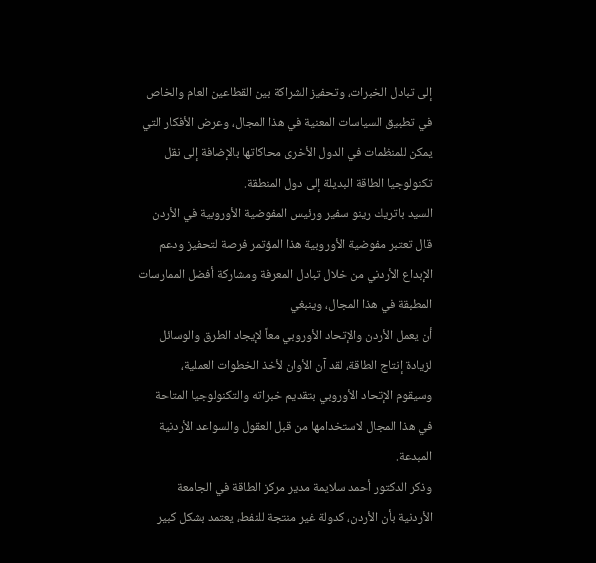إلى تبادل الخبرات، وتحفيز الشراكة بين القطاعين العام والخاص
في تطبيق السياسات المعنية في هذا المجال، وعرض الأفكار التي
يمكن للمنظمات في الدول الأخرى محاكاتها بالإضافة إلى نقل
تكنولوجيا الطاقة البديلة إلى دول المنطقة.
السيد باتريك رينو سفير ورئيس المفوضية الأوروبية في الأردن
قال تعتبر مفوضية الأوروبية هذا المؤتمر فرصة لتحفيز ودعم
الإبداع الأردني من خلال تبادل المعرفة ومشاركة أفضل الممارسات
المطبقة في هذا المجال، وينبغي
أن يعمل الأردن والإتحاد الأوروبي معاً لإيجاد الطرق والوسائل
لزيادة إنتاج الطاقة، لقد آن الأوان لأخذ الخطوات العملية،
وسيقوم الإتحاد الأوروبي بتقديم خبراته والتكنولوجيا المتاحة
في هذا المجال لاستخدامها من قبل العقول والسواعد الأردنية
المبدعة.
وذكر الدكتور أحمد سلايمة مدير مركز الطاقة في الجامعة
الأردنية بأن الأردن، كدولة غير منتجة للنفط، يعتمد بشكل كبير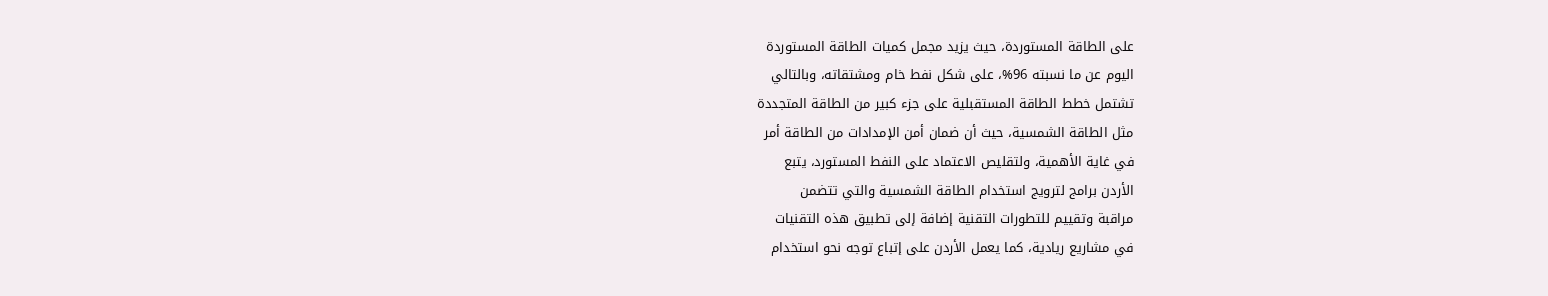على الطاقة المستوردة، حيث يزيد مجمل كميات الطاقة المستوردة
اليوم عن ما نسبته 96%، على شكل نفط خام ومشتقاته، وبالتالي
تشتمل خطط الطاقة المستقبلية على جزء كبير من الطاقة المتجددة
مثل الطاقة الشمسية، حيث أن ضمان أمن الإمدادات من الطاقة أمر
في غاية الأهمية، ولتقليص الاعتماد على النفط المستورد، يتبع
الأردن برامج لترويج استخدام الطاقة الشمسية والتي تتضمن
مراقبة وتقييم للتطورات التقنية إضافة إلى تطبيق هذه التقنيات
في مشاريع ريادية، كما يعمل الأردن على إتباع توجه نحو استخدام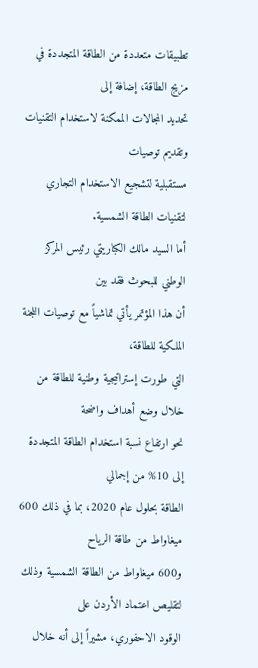تطبيقات متعددة من الطاقة المتجددة في مزيج الطاقة، إضافة إلى
تحديد المجالات الممكنة لاستخدام التقنيات وتقديم توصيات
مستقبلية لتشجيع الاستخدام التجاري لتقنيات الطاقة الشمسية.
أما السيد مالك الكباريتي رئيس المركز الوطني للبحوث فقد بين
أن هذا المؤتمر يأتي تماشياً مع توصيات اللجنة الملكية للطاقة،
التي طورت إستراتيجية وطنية للطاقة من خلال وضع أهداف واضحة
نحو ارتفاع نسبة استخدام الطاقة المتجددة إلى 10% من إجمالي
الطاقة بحلول عام 2020، بما في ذلك 600 ميغاواط من طاقة الرياح
و600 ميغاواط من الطاقة الشمسية وذلك لتقليص اعتماد الأردن على
الوقود الاحفوري، مشيراً إلى أنه خلال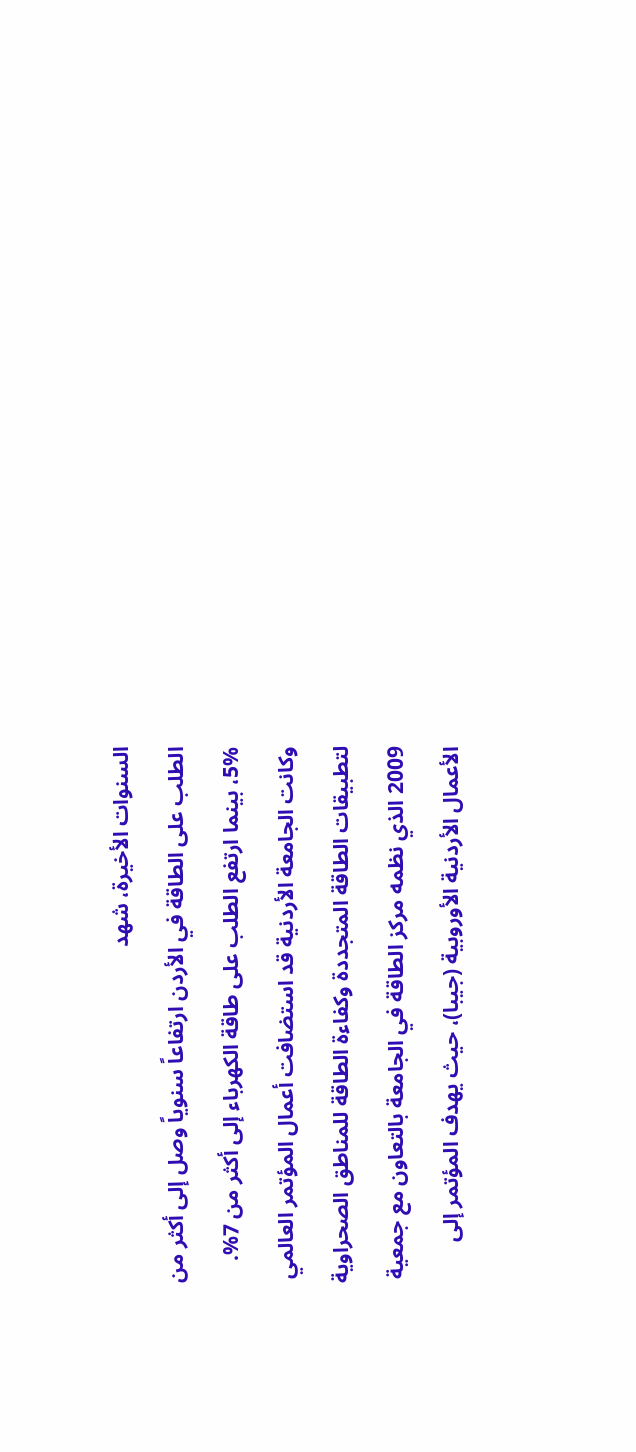السنوات الأخيرة، شهد
الطلب على الطاقة في الأردن ارتفاعاً سنوياً وصل إلى أكثر من
5%، بينما ارتفع الطلب على طاقة الكهرباء إلى أكثر من 7%.
وكانت الجامعة الأردنية قد استضافت أعمال المؤتمر العالمي
لتطبيقات الطاقة المتجددة وكفاءة الطاقة للمناطق الصحراوية
2009 الذي نظمه مركز الطاقة في الجامعة بالتعاون مع جمعية
الأعمال الأردنية الأوروبية (جيبا)، حيث يهدف المؤتمر إلى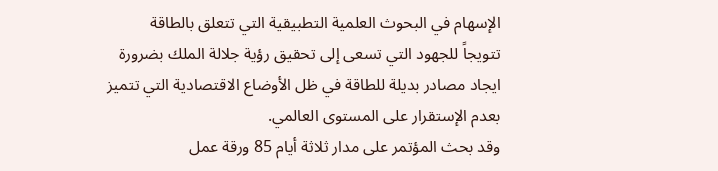الإسهام في البحوث العلمية التطبيقية التي تتعلق بالطاقة
تتويجاً للجهود التي تسعى إلى تحقيق رؤية جلالة الملك بضرورة
ايجاد مصادر بديلة للطاقة في ظل الأوضاع الاقتصادية التي تتميز
بعدم الإستقرار على المستوى العالمي.
وقد بحث المؤتمر على مدار ثلاثة أيام 85 ورقة عمل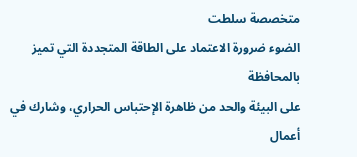متخصصة سلطت
الضوء ضرورة الاعتماد على الطاقة المتجددة التي تميز بالمحافظة
على البيئة والحد من ظاهرة الإحتباس الحراري، وشارك في أعمال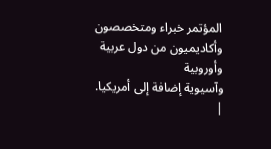المؤتمر خبراء ومتخصصون وأكاديميون من دول عربية وأوروبية
وآسيوية إضافة إلى أمريكيا. |